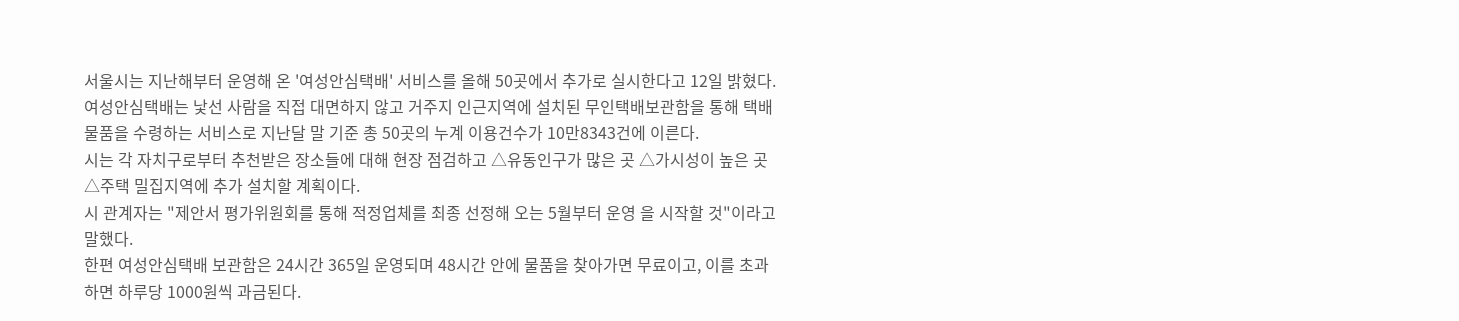서울시는 지난해부터 운영해 온 '여성안심택배' 서비스를 올해 50곳에서 추가로 실시한다고 12일 밝혔다.
여성안심택배는 낯선 사람을 직접 대면하지 않고 거주지 인근지역에 설치된 무인택배보관함을 통해 택배물품을 수령하는 서비스로 지난달 말 기준 총 50곳의 누계 이용건수가 10만8343건에 이른다.
시는 각 자치구로부터 추천받은 장소들에 대해 현장 점검하고 △유동인구가 많은 곳 △가시성이 높은 곳 △주택 밀집지역에 추가 설치할 계획이다.
시 관계자는 "제안서 평가위원회를 통해 적정업체를 최종 선정해 오는 5월부터 운영 을 시작할 것"이라고 말했다.
한편 여성안심택배 보관함은 24시간 365일 운영되며 48시간 안에 물품을 찾아가면 무료이고, 이를 초과하면 하루당 1000원씩 과금된다.